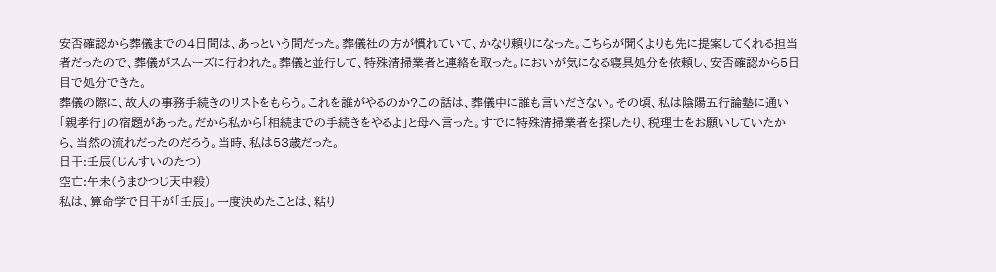安否確認から葬儀までの4日間は、あっという間だった。葬儀社の方が慣れていて、かなり頼りになった。こちらが聞くよりも先に提案してくれる担当者だったので、葬儀がスムーズに行われた。葬儀と並行して、特殊清掃業者と連絡を取った。においが気になる寝具処分を依頼し、安否確認から5日目で処分できた。
葬儀の際に、故人の事務手続きのリストをもらう。これを誰がやるのか?この話は、葬儀中に誰も言いださない。その頃、私は陰陽五行論塾に通い「親孝行」の宿題があった。だから私から「相続までの手続きをやるよ」と母へ言った。すでに特殊清掃業者を探したり、税理士をお願いしていたから、当然の流れだったのだろう。当時、私は53歳だった。
日干:壬辰(じんすいのたつ)
空亡:午未(うまひつじ天中殺)
私は、算命学で日干が「壬辰」。一度決めたことは、粘り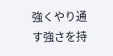強くやり通す強さを持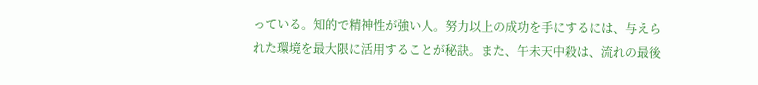っている。知的で精神性が強い人。努力以上の成功を手にするには、与えられた環境を最大限に活用することが秘訣。また、午未天中殺は、流れの最後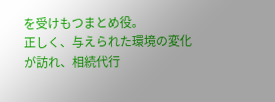を受けもつまとめ役。
正しく、与えられた環境の変化が訪れ、相続代行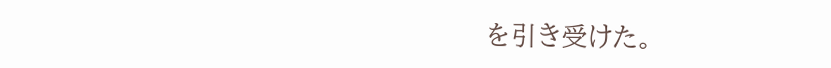を引き受けた。